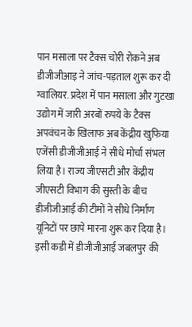पान मसाला पर टैक्स चोरी रोकने अब डीजीजीआइ ने जांच-पड़ताल शुरू कर दी
ग्वालियर. प्रदेश में पान मसाला और गुटखा उद्योग में जारी अरबों रुपये के टैक्स अपवंचन के खिलाफ अब केंद्रीय खुफिया एजेंसी डीजीजीआई ने सीधे मोर्चा संभल लिया है। राज्य जीएसटी और केंद्रीय जीएसटी विभाग की सुस्ती के बीच डीजीजीआई की टीमों ने सीधे निर्माण यूनिटों पर छापे मारना शुरू कर दिया है। इसी कडी में डीजीजीआई जबलपुर की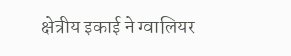क्षेत्रीय इकाई ने ग्वालियर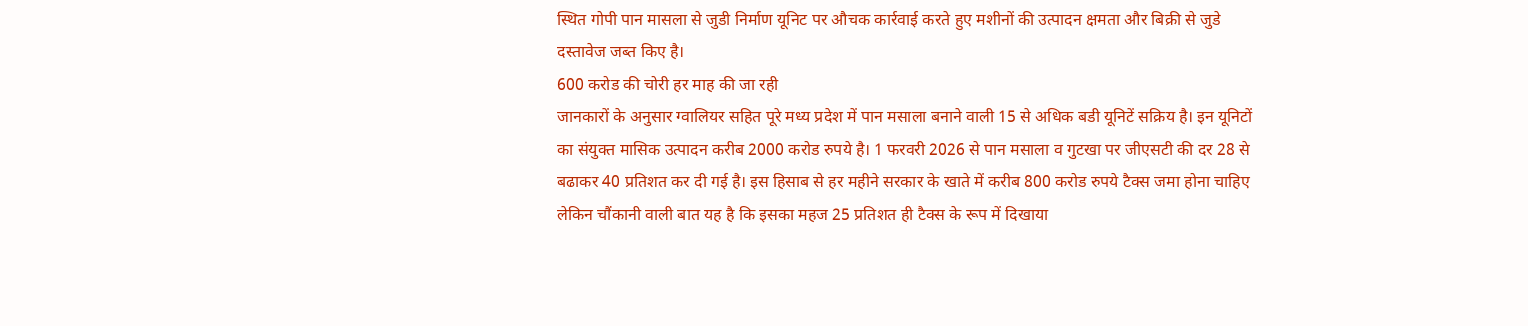स्थित गोपी पान मासला से जुडी निर्माण यूनिट पर औचक कार्रवाई करते हुए मशीनों की उत्पादन क्षमता और बिक्री से जुडे दस्तावेज जब्त किए है।
600 करोड की चोरी हर माह की जा रही
जानकारों के अनुसार ग्वालियर सहित पूरे मध्य प्रदेश में पान मसाला बनाने वाली 15 से अधिक बडी यूनिटें सक्रिय है। इन यूनिटों का संयुक्त मासिक उत्पादन करीब 2000 करोड रुपये है। 1 फरवरी 2026 से पान मसाला व गुटखा पर जीएसटी की दर 28 से बढाकर 40 प्रतिशत कर दी गई है। इस हिसाब से हर महीने सरकार के खाते में करीब 800 करोड रुपये टैक्स जमा होना चाहिए लेकिन चौंकानी वाली बात यह है कि इसका महज 25 प्रतिशत ही टैक्स के रूप में दिखाया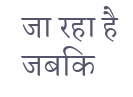जा रहा है जबकि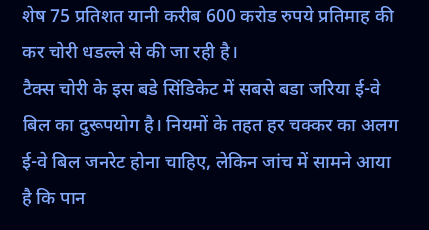शेष 75 प्रतिशत यानी करीब 600 करोड रुपये प्रतिमाह की कर चोरी धडल्ले से की जा रही है।
टैक्स चोरी के इस बडे सिंडिकेट में सबसे बडा जरिया ई-वे बिल का दुरूपयोग है। नियमों के तहत हर चक्कर का अलग ई-वे बिल जनरेट होना चाहिए, लेकिन जांच में सामने आया है कि पान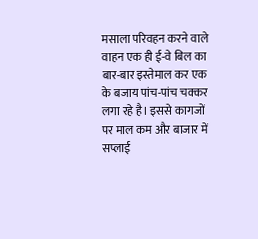मसाला परिवहन करने वाले वाहन एक ही ई-वे बिल का बार-बार इस्तेमाल कर एक के बजाय पांच-पांच चक्कर लगा रहे है। इससे कागजों पर माल कम और बाजार में सप्लाई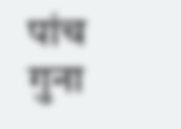पांच गुना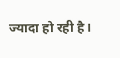ज्यादा हो रही है।